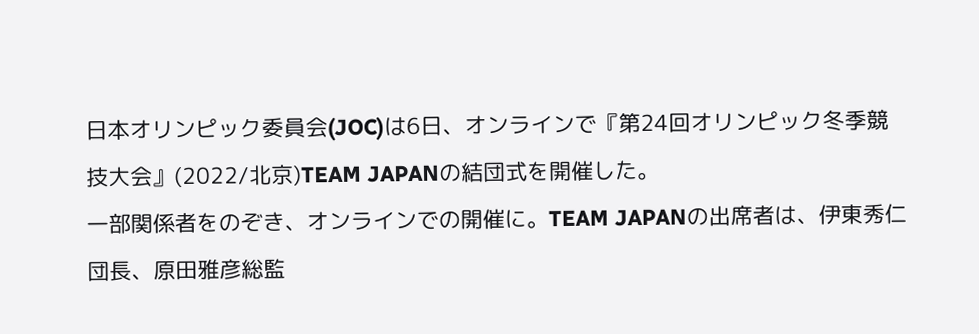日本オリンピック委員会(JOC)は6日、オンラインで『第24回オリンピック冬季競技大会』(2022/北京)TEAM JAPANの結団式を開催した。
一部関係者をのぞき、オンラインでの開催に。TEAM JAPANの出席者は、伊東秀仁団長、原田雅彦総監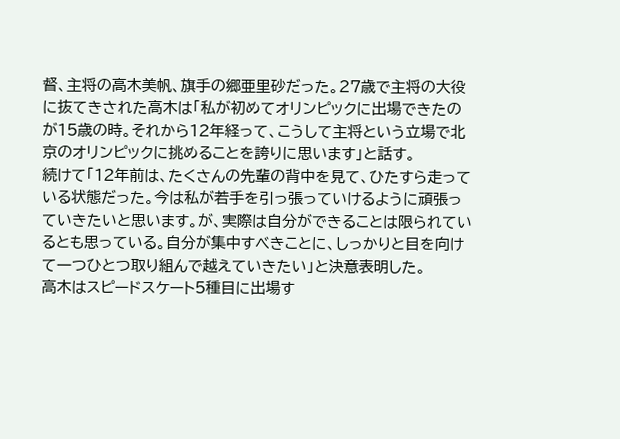督、主将の高木美帆、旗手の郷亜里砂だった。27歳で主将の大役に抜てきされた高木は「私が初めてオリンピックに出場できたのが15歳の時。それから12年経って、こうして主将という立場で北京のオリンピックに挑めることを誇りに思います」と話す。
続けて「12年前は、たくさんの先輩の背中を見て、ひたすら走っている状態だった。今は私が若手を引っ張っていけるように頑張っていきたいと思います。が、実際は自分ができることは限られているとも思っている。自分が集中すべきことに、しっかりと目を向けて一つひとつ取り組んで越えていきたい」と決意表明した。
高木はスピードスケート5種目に出場す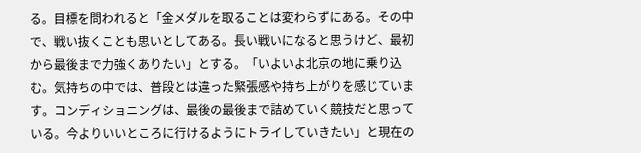る。目標を問われると「金メダルを取ることは変わらずにある。その中で、戦い抜くことも思いとしてある。長い戦いになると思うけど、最初から最後まで力強くありたい」とする。「いよいよ北京の地に乗り込む。気持ちの中では、普段とは違った緊張感や持ち上がりを感じています。コンディショニングは、最後の最後まで詰めていく競技だと思っている。今よりいいところに行けるようにトライしていきたい」と現在の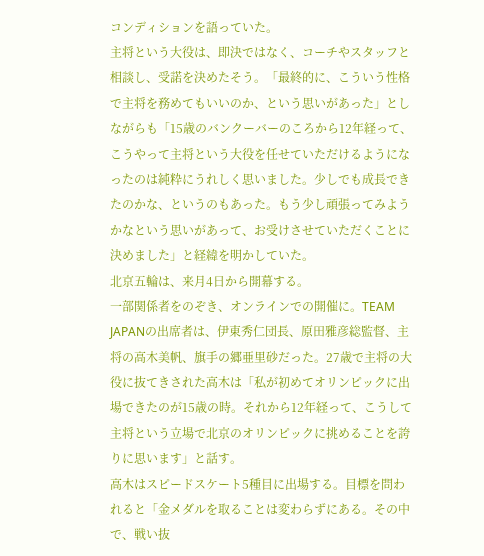コンディションを語っていた。
主将という大役は、即決ではなく、コーチやスタッフと相談し、受諾を決めたそう。「最終的に、こういう性格で主将を務めてもいいのか、という思いがあった」としながらも「15歳のバンクーバーのころから12年経って、こうやって主将という大役を任せていただけるようになったのは純粋にうれしく思いました。少しでも成長できたのかな、というのもあった。もう少し頑張ってみようかなという思いがあって、お受けさせていただくことに決めました」と経緯を明かしていた。
北京五輪は、来月4日から開幕する。
一部関係者をのぞき、オンラインでの開催に。TEAM JAPANの出席者は、伊東秀仁団長、原田雅彦総監督、主将の高木美帆、旗手の郷亜里砂だった。27歳で主将の大役に抜てきされた高木は「私が初めてオリンピックに出場できたのが15歳の時。それから12年経って、こうして主将という立場で北京のオリンピックに挑めることを誇りに思います」と話す。
高木はスピードスケート5種目に出場する。目標を問われると「金メダルを取ることは変わらずにある。その中で、戦い抜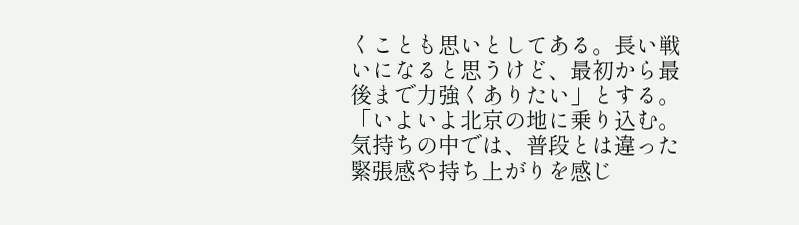くことも思いとしてある。長い戦いになると思うけど、最初から最後まで力強くありたい」とする。「いよいよ北京の地に乗り込む。気持ちの中では、普段とは違った緊張感や持ち上がりを感じ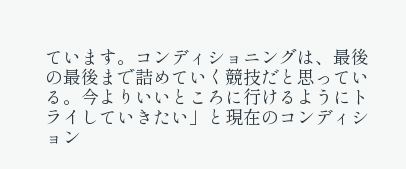ています。コンディショニングは、最後の最後まで詰めていく競技だと思っている。今よりいいところに行けるようにトライしていきたい」と現在のコンディション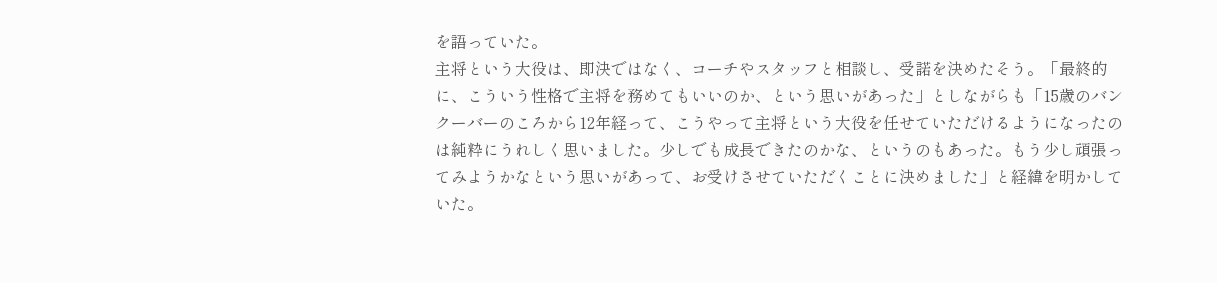を語っていた。
主将という大役は、即決ではなく、コーチやスタッフと相談し、受諾を決めたそう。「最終的に、こういう性格で主将を務めてもいいのか、という思いがあった」としながらも「15歳のバンクーバーのころから12年経って、こうやって主将という大役を任せていただけるようになったのは純粋にうれしく思いました。少しでも成長できたのかな、というのもあった。もう少し頑張ってみようかなという思いがあって、お受けさせていただくことに決めました」と経緯を明かしていた。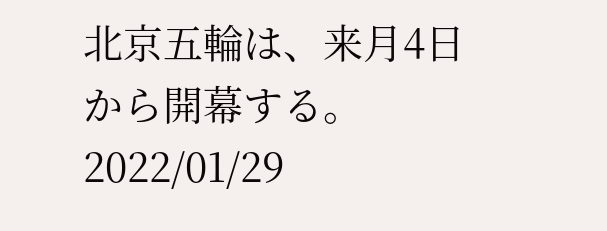北京五輪は、来月4日から開幕する。
2022/01/29